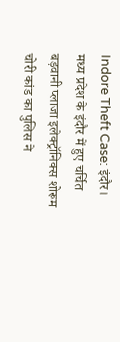Indore Theft Case: इंदौर। मध्य प्रदेश के इंदौर में हुए चर्चित बड़वानी प्लाजा इलेक्ट्रॉनिक्स शोरूम चोरी कांड का पुलिस ने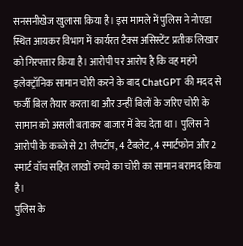सनसनीखेज खुलासा किया है। इस मामले में पुलिस ने नोएडा स्थित आयकर विभाग में कार्यरत टैक्स असिस्टेंट प्रतीक लिखार को गिरफ्तार किया है। आरोपी पर आरोप है कि वह महंगे इलेक्ट्रॉनिक सामान चोरी करने के बाद ChatGPT की मदद से फर्जी बिल तैयार करता था और उन्हीं बिलों के जरिए चोरी के सामान को असली बताकर बाजार में बेच देता था। पुलिस ने आरोपी के कब्जे से 21 लैपटॉप, 4 टैबलेट, 4 स्मार्टफोन और 2 स्मार्ट वॉच सहित लाखों रुपये का चोरी का सामान बरामद किया है।
पुलिस के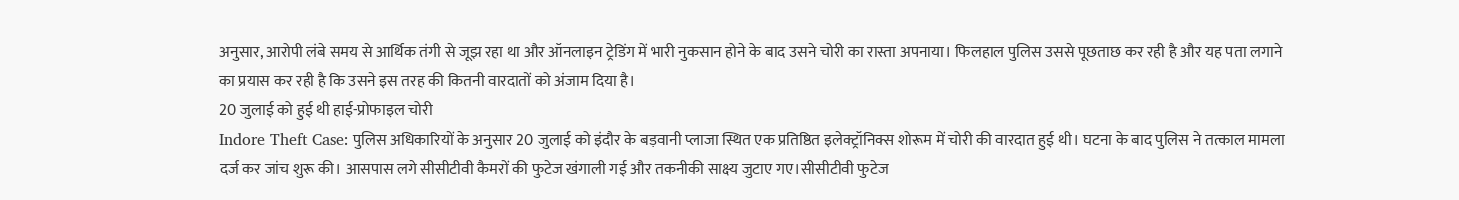अनुसार, आरोपी लंबे समय से आर्थिक तंगी से जूझ रहा था और ऑनलाइन ट्रेडिंग में भारी नुकसान होने के बाद उसने चोरी का रास्ता अपनाया। फिलहाल पुलिस उससे पूछताछ कर रही है और यह पता लगाने का प्रयास कर रही है कि उसने इस तरह की कितनी वारदातों को अंजाम दिया है।
20 जुलाई को हुई थी हाई-प्रोफाइल चोरी
Indore Theft Case: पुलिस अधिकारियों के अनुसार 20 जुलाई को इंदौर के बड़वानी प्लाजा स्थित एक प्रतिष्ठित इलेक्ट्रॉनिक्स शोरूम में चोरी की वारदात हुई थी। घटना के बाद पुलिस ने तत्काल मामला दर्ज कर जांच शुरू की। आसपास लगे सीसीटीवी कैमरों की फुटेज खंगाली गई और तकनीकी साक्ष्य जुटाए गए।सीसीटीवी फुटेज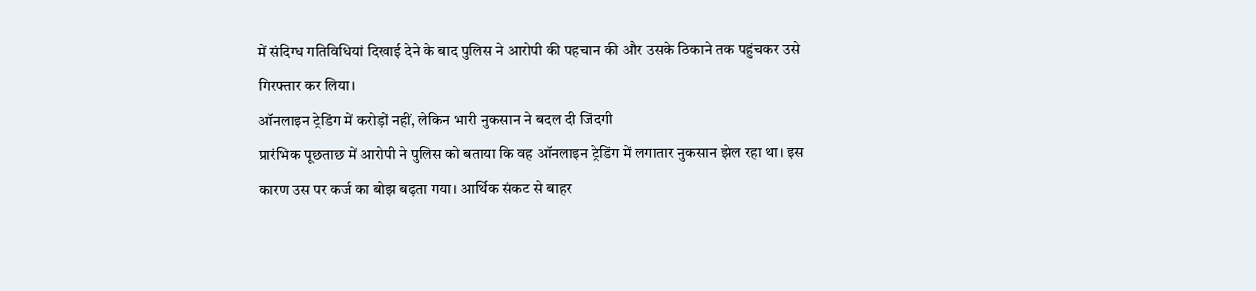में संदिग्ध गतिविधियां दिखाई देने के बाद पुलिस ने आरोपी की पहचान की और उसके ठिकाने तक पहुंचकर उसे गिरफ्तार कर लिया।
ऑनलाइन ट्रेडिंग में करोड़ों नहीं, लेकिन भारी नुकसान ने बदल दी जिंदगी
प्रारंभिक पूछताछ में आरोपी ने पुलिस को बताया कि वह ऑनलाइन ट्रेडिंग में लगातार नुकसान झेल रहा था। इस कारण उस पर कर्ज का बोझ बढ़ता गया। आर्थिक संकट से बाहर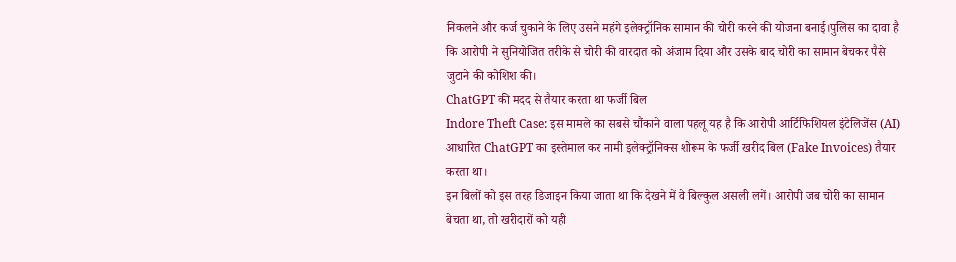निकलने और कर्ज चुकाने के लिए उसने महंगे इलेक्ट्रॉनिक सामान की चोरी करने की योजना बनाई।पुलिस का दावा है कि आरोपी ने सुनियोजित तरीके से चोरी की वारदात को अंजाम दिया और उसके बाद चोरी का सामान बेचकर पैसे जुटाने की कोशिश की।
ChatGPT की मदद से तैयार करता था फर्जी बिल
Indore Theft Case: इस मामले का सबसे चौंकाने वाला पहलू यह है कि आरोपी आर्टिफिशियल इंटेलिजेंस (AI) आधारित ChatGPT का इस्तेमाल कर नामी इलेक्ट्रॉनिक्स शोरूम के फर्जी खरीद बिल (Fake Invoices) तैयार करता था।
इन बिलों को इस तरह डिजाइन किया जाता था कि देखने में वे बिल्कुल असली लगें। आरोपी जब चोरी का सामान बेचता था, तो खरीदारों को यही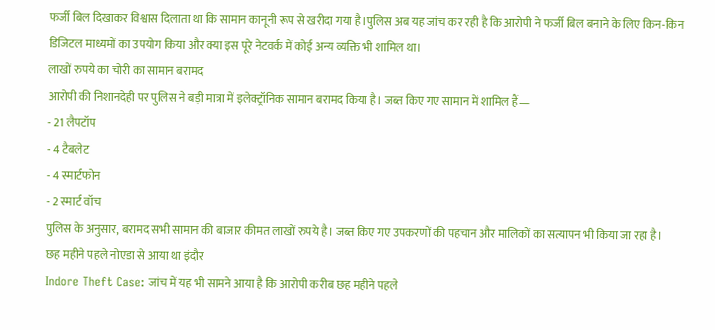फर्जी बिल दिखाकर विश्वास दिलाता था कि सामान कानूनी रूप से खरीदा गया है।पुलिस अब यह जांच कर रही है कि आरोपी ने फर्जी बिल बनाने के लिए किन-किन डिजिटल माध्यमों का उपयोग किया और क्या इस पूरे नेटवर्क में कोई अन्य व्यक्ति भी शामिल था।
लाखों रुपये का चोरी का सामान बरामद
आरोपी की निशानदेही पर पुलिस ने बड़ी मात्रा में इलेक्ट्रॉनिक सामान बरामद किया है। जब्त किए गए सामान में शामिल हैं—
- 21 लैपटॉप
- 4 टैबलेट
- 4 स्मार्टफोन
- 2 स्मार्ट वॉच
पुलिस के अनुसार, बरामद सभी सामान की बाजार कीमत लाखों रुपये है। जब्त किए गए उपकरणों की पहचान और मालिकों का सत्यापन भी किया जा रहा है।
छह महीने पहले नोएडा से आया था इंदौर
Indore Theft Case: जांच में यह भी सामने आया है कि आरोपी करीब छह महीने पहले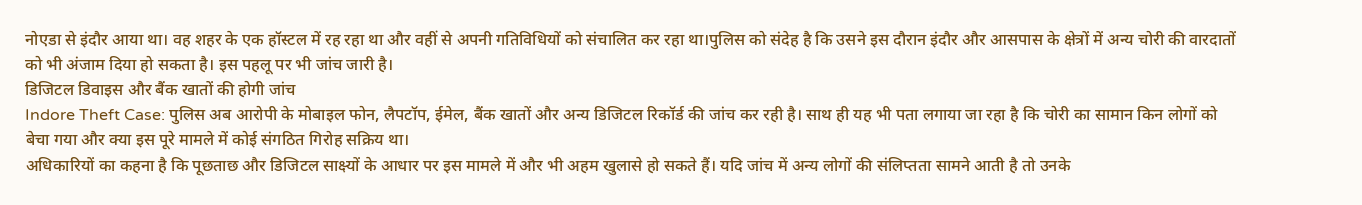नोएडा से इंदौर आया था। वह शहर के एक हॉस्टल में रह रहा था और वहीं से अपनी गतिविधियों को संचालित कर रहा था।पुलिस को संदेह है कि उसने इस दौरान इंदौर और आसपास के क्षेत्रों में अन्य चोरी की वारदातों को भी अंजाम दिया हो सकता है। इस पहलू पर भी जांच जारी है।
डिजिटल डिवाइस और बैंक खातों की होगी जांच
Indore Theft Case: पुलिस अब आरोपी के मोबाइल फोन, लैपटॉप, ईमेल, बैंक खातों और अन्य डिजिटल रिकॉर्ड की जांच कर रही है। साथ ही यह भी पता लगाया जा रहा है कि चोरी का सामान किन लोगों को बेचा गया और क्या इस पूरे मामले में कोई संगठित गिरोह सक्रिय था।
अधिकारियों का कहना है कि पूछताछ और डिजिटल साक्ष्यों के आधार पर इस मामले में और भी अहम खुलासे हो सकते हैं। यदि जांच में अन्य लोगों की संलिप्तता सामने आती है तो उनके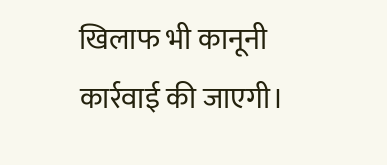खिलाफ भी कानूनी कार्रवाई की जाएगी।